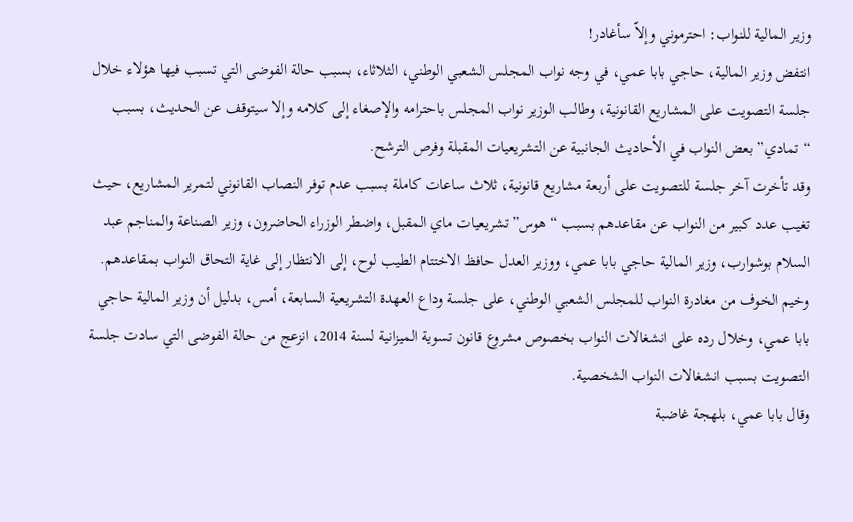وزير المالية للنواب: احترموني وإلاّ سأغادر!
انتفض وزير المالية، حاجي بابا عمي، في وجه نواب المجلس الشعبي الوطني، الثلاثاء، بسبب حالة الفوضى التي تسبب فيها هؤلاء خلال جلسة التصويت على المشاريع القانونية، وطالب الوزير نواب المجلس باحترامه والإصغاء إلى كلامه وإلا سيتوقف عن الحديث، بسبب “تمادي” بعض النواب في الأحاديث الجانبية عن التشريعيات المقبلة وفرص الترشح.
وقد تأخرت آخر جلسة للتصويت على أربعة مشاريع قانونية، ثلاث ساعات كاملة بسبب عدم توفر النصاب القانوني لتمرير المشاريع، حيث تغيب عدد كبير من النواب عن مقاعدهم بسبب “هوس” تشريعيات ماي المقبل، واضطر الوزراء الحاضرون، وزير الصناعة والمناجم عبد السلام بوشوارب، وزير المالية حاجي بابا عمي، ووزير العدل حافظ الاختتام الطيب لوح، إلى الانتظار إلى غاية التحاق النواب بمقاعدهم.
وخيم الخوف من مغادرة النواب للمجلس الشعبي الوطني، على جلسة وداع العهدة التشريعية السابعة، أمس، بدليل أن وزير المالية حاجي بابا عمي، وخلال رده على انشغالات النواب بخصوص مشروع قانون تسوية الميزانية لسنة 2014، انزعج من حالة الفوضى التي سادت جلسة التصويت بسبب انشغالات النواب الشخصية.
وقال بابا عمي، بلهجة غاضبة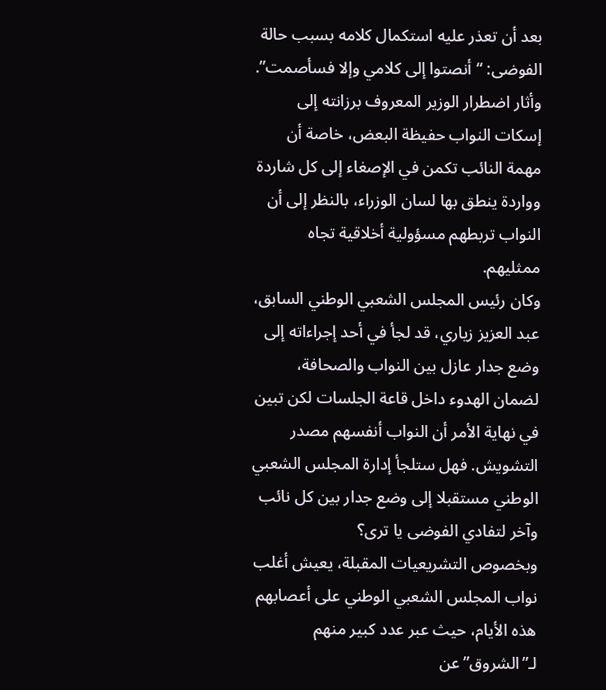بعد أن تعذر عليه استكمال كلامه بسبب حالة الفوضى: “أنصتوا إلى كلامي وإلا فسأصمت”.
وأثار اضطرار الوزير المعروف برزانته إلى إسكات النواب حفيظة البعض، خاصة أن مهمة النائب تكمن في الإصغاء إلى كل شاردة وواردة ينطق بها لسان الوزراء، بالنظر إلى أن النواب تربطهم مسؤولية أخلاقية تجاه ممثليهم.
وكان رئيس المجلس الشعبي الوطني السابق، عبد العزيز زياري، قد لجأ في أحد إجراءاته إلى وضع جدار عازل بين النواب والصحافة، لضمان الهدوء داخل قاعة الجلسات لكن تبين في نهاية الأمر أن النواب أنفسهم مصدر التشويش. فهل ستلجأ إدارة المجلس الشعبي الوطني مستقبلا إلى وضع جدار بين كل نائب وآخر لتفادي الفوضى يا ترى؟
وبخصوص التشريعيات المقبلة، يعيش أغلب نواب المجلس الشعبي الوطني على أعصابهم هذه الأيام، حيث عبر عدد كبير منهم لـ”الشروق” عن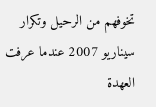تخوفهم من الرحيل وتكرار سيناريو 2007 عندما عرفت العهدة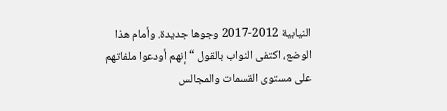النيابية 2012-2017 وجوها جديدة. وأمام هذا الوضع، اكتفى النواب بالقول “إنهم أودعوا ملفاتهم على مستوى القسمات والمجالس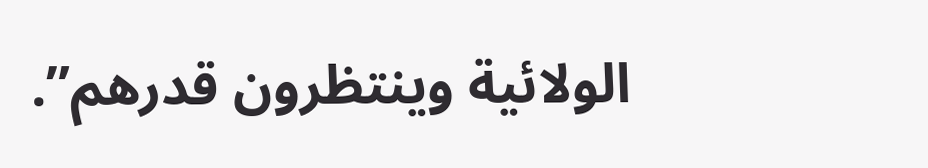الولائية وينتظرون قدرهم”.